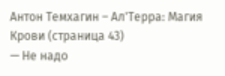Антон Темхагин – Ал'Терра: Магия Крови (страница 43)
— Не надо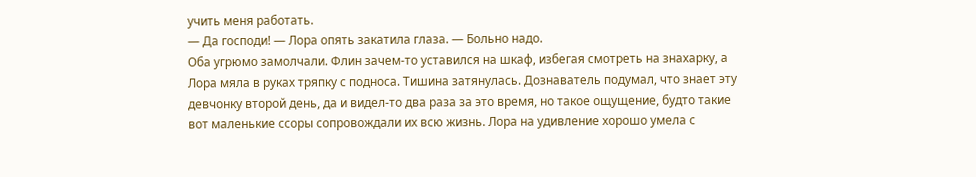учить меня работать.
— Да господи! — Лора опять закатила глаза. — Больно надо.
Оба угрюмо замолчали. Флин зачем-то уставился на шкаф, избегая смотреть на знахарку, а Лора мяла в руках тряпку с подноса. Тишина затянулась. Дознаватель подумал, что знает эту девчонку второй день, да и видел-то два раза за это время, но такое ощущение, будто такие вот маленькие ссоры сопровождали их всю жизнь. Лора на удивление хорошо умела с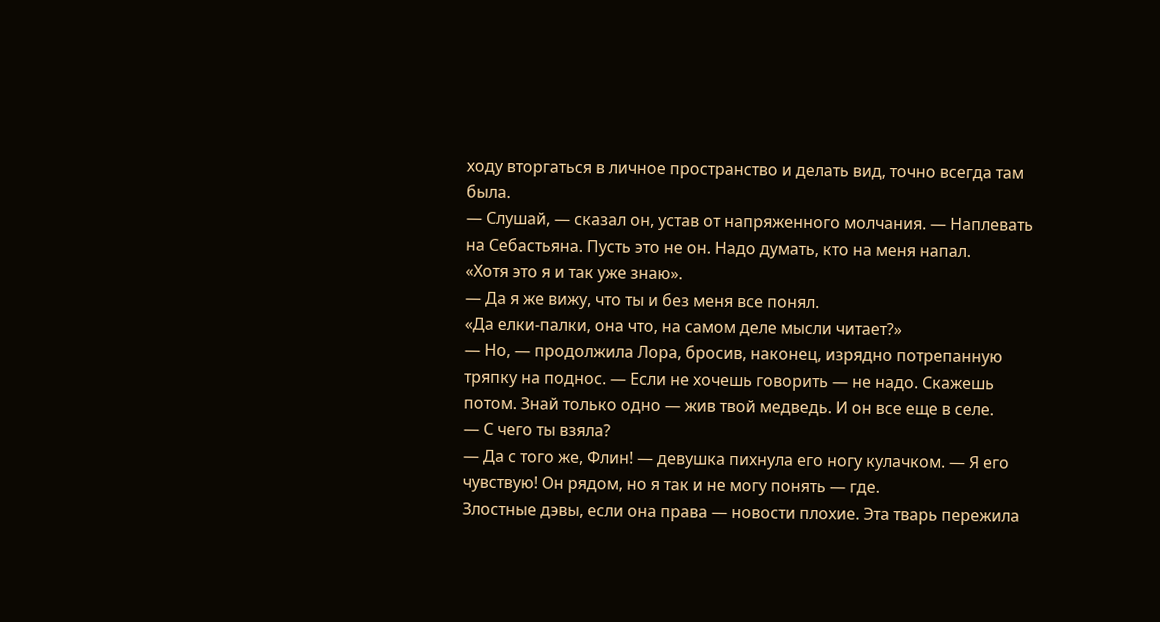ходу вторгаться в личное пространство и делать вид, точно всегда там была.
— Слушай, — сказал он, устав от напряженного молчания. — Наплевать на Себастьяна. Пусть это не он. Надо думать, кто на меня напал.
«Хотя это я и так уже знаю».
— Да я же вижу, что ты и без меня все понял.
«Да елки-палки, она что, на самом деле мысли читает?»
— Но, — продолжила Лора, бросив, наконец, изрядно потрепанную тряпку на поднос. — Если не хочешь говорить — не надо. Скажешь потом. Знай только одно — жив твой медведь. И он все еще в селе.
— С чего ты взяла?
— Да с того же, Флин! — девушка пихнула его ногу кулачком. — Я его чувствую! Он рядом, но я так и не могу понять — где.
Злостные дэвы, если она права — новости плохие. Эта тварь пережила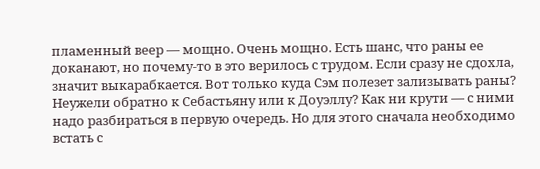пламенный веер — мощно. Очень мощно. Есть шанс, что раны ее доканают, но почему-то в это верилось с трудом. Если сразу не сдохла, значит выкарабкается. Вот только куда Сэм полезет зализывать раны? Неужели обратно к Себастьяну или к Доуэллу? Как ни крути — с ними надо разбираться в первую очередь. Но для этого сначала необходимо встать с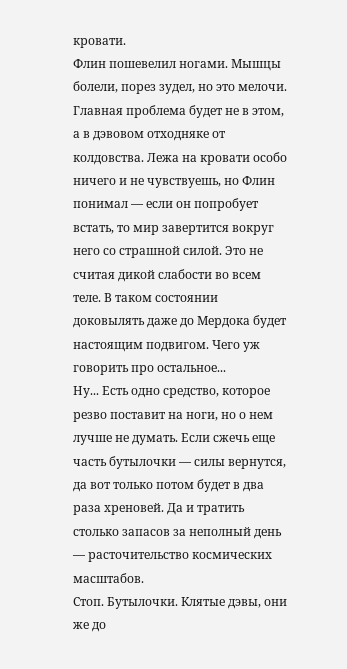кровати.
Флин пошевелил ногами. Мышцы болели, порез зудел, но это мелочи. Главная проблема будет не в этом, а в дэвовом отходняке от колдовства. Лежа на кровати особо ничего и не чувствуешь, но Флин понимал — если он попробует встать, то мир завертится вокруг него со страшной силой. Это не считая дикой слабости во всем теле. В таком состоянии доковылять даже до Мердока будет настоящим подвигом. Чего уж говорить про остальное...
Ну... Есть одно средство, которое резво поставит на ноги, но о нем лучше не думать. Если сжечь еще часть бутылочки — силы вернутся, да вот только потом будет в два раза хреновей. Да и тратить столько запасов за неполный день — расточительство космических масштабов.
Стоп. Бутылочки. Клятые дэвы, они же до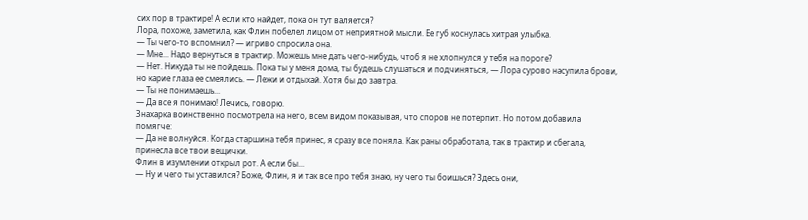сих пор в трактире! А если кто найдет, пока он тут валяется?
Лора, похоже, заметила, как Флин побелел лицом от неприятной мысли. Ее губ коснулась хитрая улыбка.
— Ты чего-то вспомнил? — игриво спросила она.
— Мне... Надо вернуться в трактир. Можешь мне дать чего-нибудь, чтоб я не хлопнулся у тебя на пороге?
— Нет. Никуда ты не пойдешь. Пока ты у меня дома, ты будешь слушаться и подчиняться, — Лора сурово насупила брови, но карие глаза ее смеялись. — Лежи и отдыхай. Хотя бы до завтра.
— Ты не понимаешь...
— Да все я понимаю! Лечись, говорю.
Знахарка воинственно посмотрела на него, всем видом показывая, что споров не потерпит. Но потом добавила помягче:
— Да не волнуйся. Когда старшина тебя принес, я сразу все поняла. Как раны обработала, так в трактир и сбегала, принесла все твои вещички.
Флин в изумлении открыл рот. А если бы...
— Ну и чего ты уставился? Боже, Флин, я и так все про тебя знаю, ну чего ты боишься? Здесь они,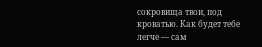сокровища твои, под кроватью. Как будет тебе легче — сам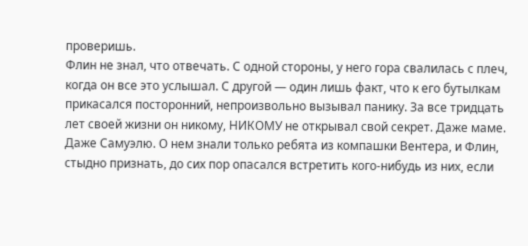проверишь.
Флин не знал, что отвечать. С одной стороны, у него гора свалилась с плеч, когда он все это услышал. С другой — один лишь факт, что к его бутылкам прикасался посторонний, непроизвольно вызывал панику. За все тридцать лет своей жизни он никому, НИКОМУ не открывал свой секрет. Даже маме. Даже Самуэлю. О нем знали только ребята из компашки Вентера, и Флин, стыдно признать, до сих пор опасался встретить кого-нибудь из них, если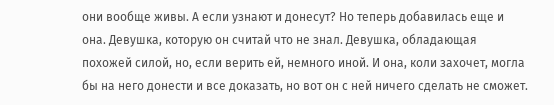они вообще живы. А если узнают и донесут? Но теперь добавилась еще и она. Девушка, которую он считай что не знал. Девушка, обладающая похожей силой, но, если верить ей, немного иной. И она, коли захочет, могла бы на него донести и все доказать, но вот он с ней ничего сделать не сможет.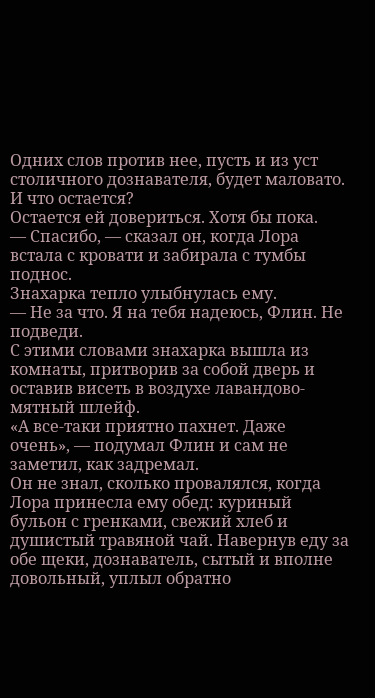Одних слов против нее, пусть и из уст столичного дознавателя, будет маловато. И что остается?
Остается ей довериться. Хотя бы пока.
— Спасибо, — сказал он, когда Лора встала с кровати и забирала с тумбы поднос.
Знахарка тепло улыбнулась ему.
— Не за что. Я на тебя надеюсь, Флин. Не подведи.
С этими словами знахарка вышла из комнаты, притворив за собой дверь и оставив висеть в воздухе лавандово-мятный шлейф.
«А все-таки приятно пахнет. Даже очень», — подумал Флин и сам не заметил, как задремал.
Он не знал, сколько провалялся, когда Лора принесла ему обед: куриный бульон с гренками, свежий хлеб и душистый травяной чай. Навернув еду за обе щеки, дознаватель, сытый и вполне довольный, уплыл обратно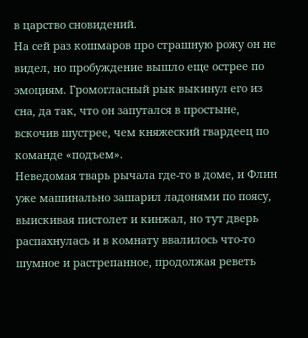в царство сновидений.
На сей раз кошмаров про страшную рожу он не видел, но пробуждение вышло еще острее по эмоциям. Громогласный рык выкинул его из сна, да так, что он запутался в простыне, вскочив шустрее, чем княжеский гвардеец по команде «подъем».
Неведомая тварь рычала где-то в доме, и Флин уже машинально зашарил ладонями по поясу, выискивая пистолет и кинжал, но тут дверь распахнулась и в комнату ввалилось что-то шумное и растрепанное, продолжая реветь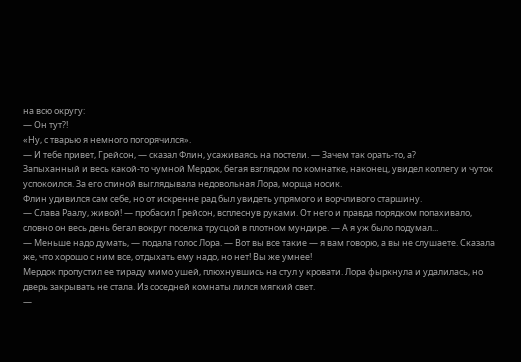на всю округу:
— Он тут?!
«Ну, с тварью я немного погорячился».
— И тебе привет, Грейсон, — сказал Флин, усаживаясь на постели. — Зачем так орать-то, а?
Запыханный и весь какой-то чумной Мердок, бегая взглядом по комнатке, наконец, увидел коллегу и чуток успокоился. За его спиной выглядывала недовольная Лора, морща носик.
Флин удивился сам себе, но от искренне рад был увидеть упрямого и ворчливого старшину.
— Слава Раалу, живой! — пробасил Грейсон, всплеснув руками. От него и правда порядком попахивало, словно он весь день бегал вокруг поселка трусцой в плотном мундире. — А я уж было подумал...
— Меньше надо думать, — подала голос Лора. — Вот вы все такие — я вам говорю, а вы не слушаете. Сказала же, что хорошо с ним все, отдыхать ему надо, но нет! Вы же умнее!
Мердок пропустил ее тираду мимо ушей, плюхнувшись на стул у кровати. Лора фыркнула и удалилась, но дверь закрывать не стала. Из соседней комнаты лился мягкий свет.
—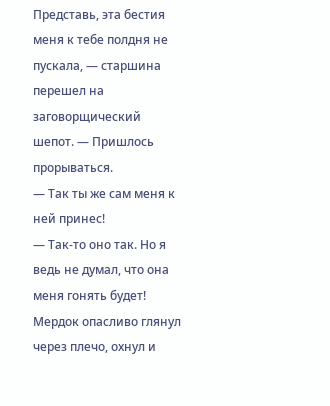Представь, эта бестия меня к тебе полдня не пускала, — старшина перешел на заговорщический шепот. — Пришлось прорываться.
— Так ты же сам меня к ней принес!
— Так-то оно так. Но я ведь не думал, что она меня гонять будет!
Мердок опасливо глянул через плечо, охнул и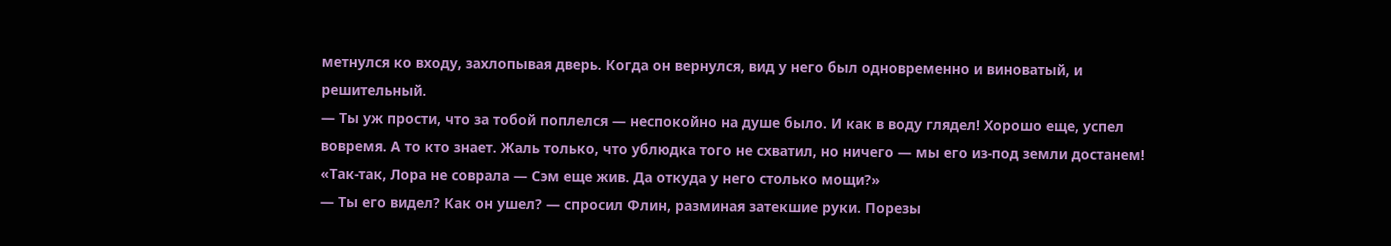метнулся ко входу, захлопывая дверь. Когда он вернулся, вид у него был одновременно и виноватый, и решительный.
— Ты уж прости, что за тобой поплелся — неспокойно на душе было. И как в воду глядел! Хорошо еще, успел вовремя. А то кто знает. Жаль только, что ублюдка того не схватил, но ничего — мы его из-под земли достанем!
«Так-так, Лора не соврала — Сэм еще жив. Да откуда у него столько мощи?»
— Ты его видел? Как он ушел? — спросил Флин, разминая затекшие руки. Порезы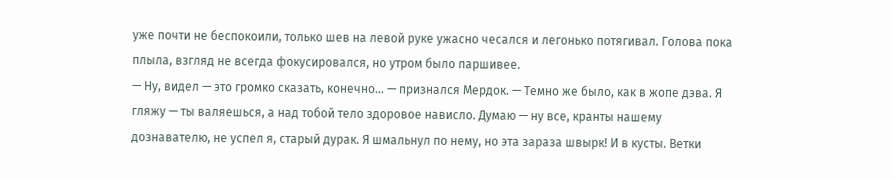уже почти не беспокоили, только шев на левой руке ужасно чесался и легонько потягивал. Голова пока плыла, взгляд не всегда фокусировался, но утром было паршивее.
— Ну, видел — это громко сказать, конечно... — признался Мердок. — Темно же было, как в жопе дэва. Я гляжу — ты валяешься, а над тобой тело здоровое нависло. Думаю — ну все, кранты нашему дознавателю, не успел я, старый дурак. Я шмальнул по нему, но эта зараза швырк! И в кусты. Ветки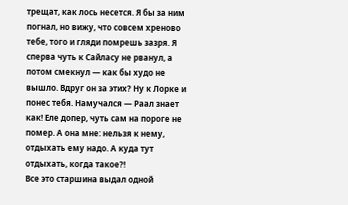трещат, как лось несется. Я бы за ним погнал, но вижу, что совсем хреново тебе, того и гляди помрешь зазря. Я сперва чуть к Сайласу не рванул, а потом смекнул — как бы худо не вышло. Вдруг он за этих? Ну к Лорке и понес тебя. Намучался — Раал знает как! Еле допер, чуть сам на пороге не помер. А она мне: нельзя к нему, отдыхать ему надо. А куда тут отдыхать, когда такое?!
Все это старшина выдал одной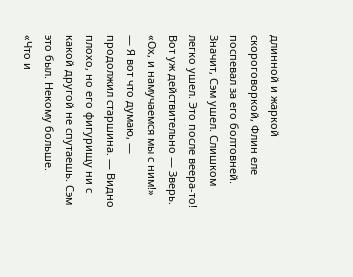длинной и жаркой скороговоркой, Флин еле поспевал за его болтовней.
Значит, Сэм ушел. Слишком легко ушел. Это после веера-то! Вот уж действительно — Зверь.
«Ох, и намучаемся мы с ним!»
— Я вот что думаю, — продолжил старшина. — Видно плохо, но его фигурищу ни с какой другой не спутаешь. Сэм это был. Некому больше.
«Что и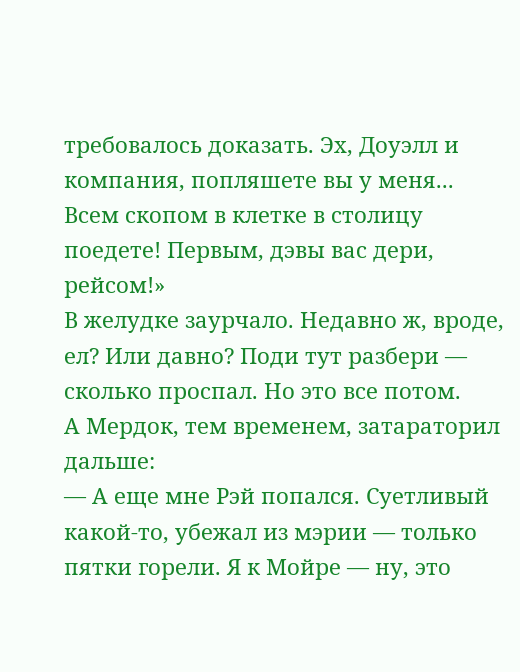требовалось доказать. Эх, Доуэлл и компания, попляшете вы у меня... Всем скопом в клетке в столицу поедете! Первым, дэвы вас дери, рейсом!»
В желудке заурчало. Недавно ж, вроде, ел? Или давно? Поди тут разбери — сколько проспал. Но это все потом.
А Мердок, тем временем, затараторил дальше:
— А еще мне Рэй попался. Суетливый какой-то, убежал из мэрии — только пятки горели. Я к Мойре — ну, это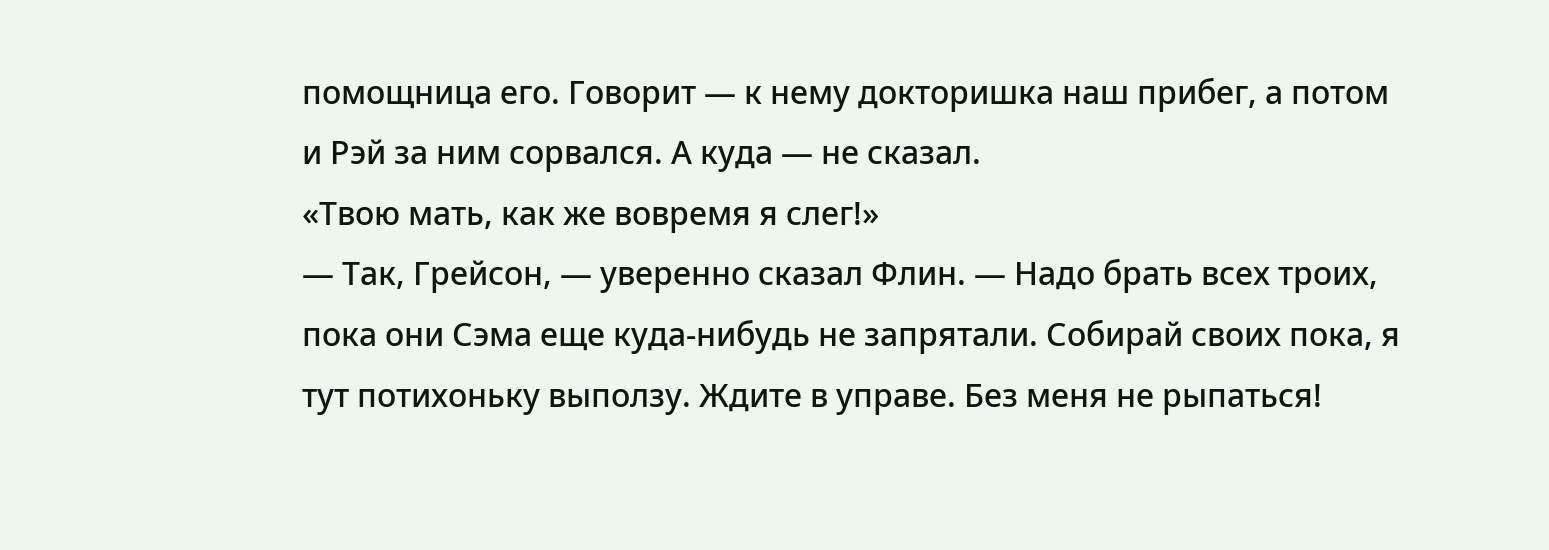помощница его. Говорит — к нему докторишка наш прибег, а потом и Рэй за ним сорвался. А куда — не сказал.
«Твою мать, как же вовремя я слег!»
— Так, Грейсон, — уверенно сказал Флин. — Надо брать всех троих, пока они Сэма еще куда-нибудь не запрятали. Собирай своих пока, я тут потихоньку выползу. Ждите в управе. Без меня не рыпаться!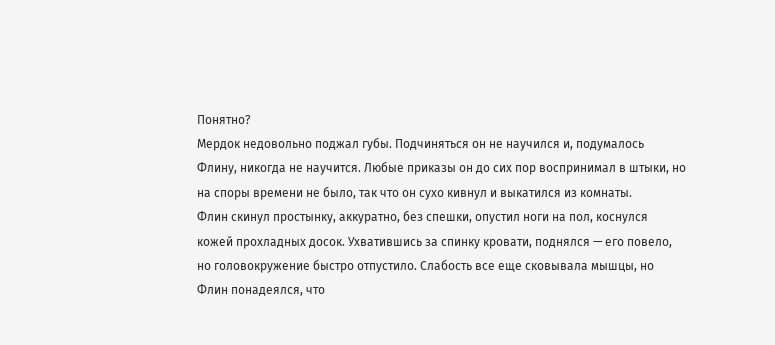Понятно?
Мердок недовольно поджал губы. Подчиняться он не научился и, подумалось Флину, никогда не научится. Любые приказы он до сих пор воспринимал в штыки, но на споры времени не было, так что он сухо кивнул и выкатился из комнаты.
Флин скинул простынку, аккуратно, без спешки, опустил ноги на пол, коснулся кожей прохладных досок. Ухватившись за спинку кровати, поднялся — его повело, но головокружение быстро отпустило. Слабость все еще сковывала мышцы, но Флин понадеялся, что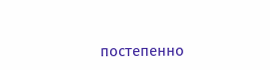постепенно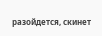разойдется, скинет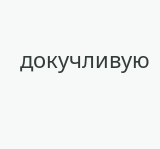докучливую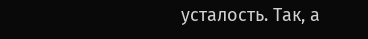усталость. Так, а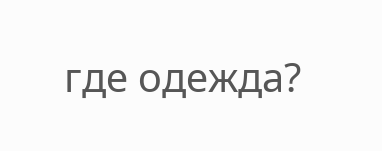где одежда?